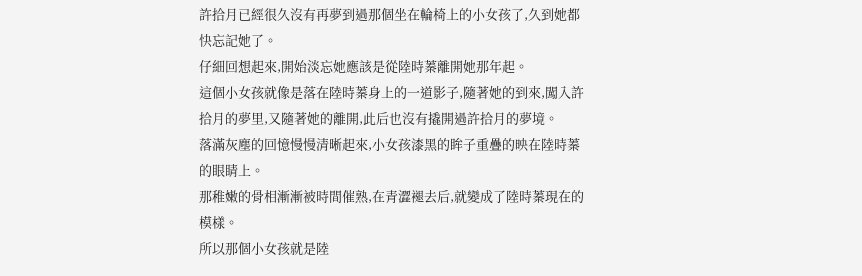許拾月已經很久沒有再夢到過那個坐在輪椅上的小女孩了,久到她都快忘記她了。
仔細回想起來,開始淡忘她應該是從陸時蓁離開她那年起。
這個小女孩就像是落在陸時蓁身上的一道影子,隨著她的到來,闖入許拾月的夢里,又隨著她的離開,此后也沒有撬開過許拾月的夢境。
落滿灰塵的回憶慢慢清晰起來,小女孩漆黑的眸子重疊的映在陸時蓁的眼睛上。
那稚嫩的骨相漸漸被時間催熟,在青澀褪去后,就變成了陸時蓁現在的模樣。
所以那個小女孩就是陸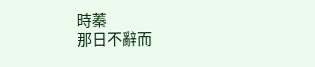時蓁
那日不辭而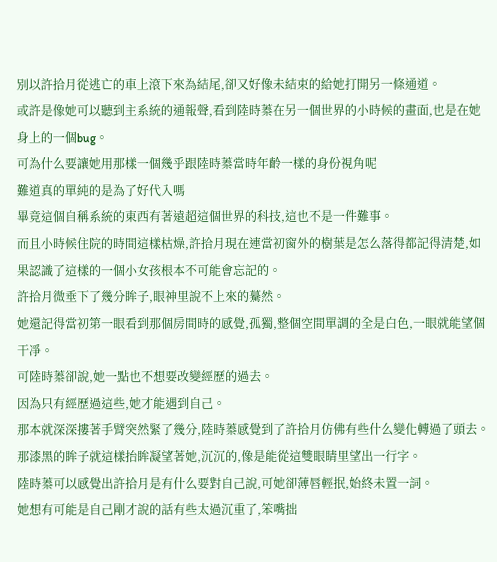別以許拾月從逃亡的車上滾下來為結尾,卻又好像未結束的給她打開另一條通道。
或許是像她可以聽到主系統的通報聲,看到陸時蓁在另一個世界的小時候的畫面,也是在她身上的一個bug。
可為什么要讓她用那樣一個幾乎跟陸時蓁當時年齡一樣的身份視角呢
難道真的單純的是為了好代入嗎
畢竟這個自稱系統的東西有著遠超這個世界的科技,這也不是一件難事。
而且小時候住院的時間這樣枯燥,許拾月現在連當初窗外的樹葉是怎么落得都記得清楚,如果認識了這樣的一個小女孩根本不可能會忘記的。
許拾月微垂下了幾分眸子,眼神里說不上來的驀然。
她還記得當初第一眼看到那個房間時的感覺,孤獨,整個空間單調的全是白色,一眼就能望個干凈。
可陸時蓁卻說,她一點也不想要改變經歷的過去。
因為只有經歷過這些,她才能遇到自己。
那本就深深摟著手臂突然緊了幾分,陸時蓁感覺到了許拾月仿佛有些什么變化轉過了頭去。
那漆黑的眸子就這樣抬眸凝望著她,沉沉的,像是能從這雙眼睛里望出一行字。
陸時蓁可以感覺出許拾月是有什么要對自己說,可她卻薄唇輕抿,始終未置一詞。
她想有可能是自己剛才說的話有些太過沉重了,笨嘴拙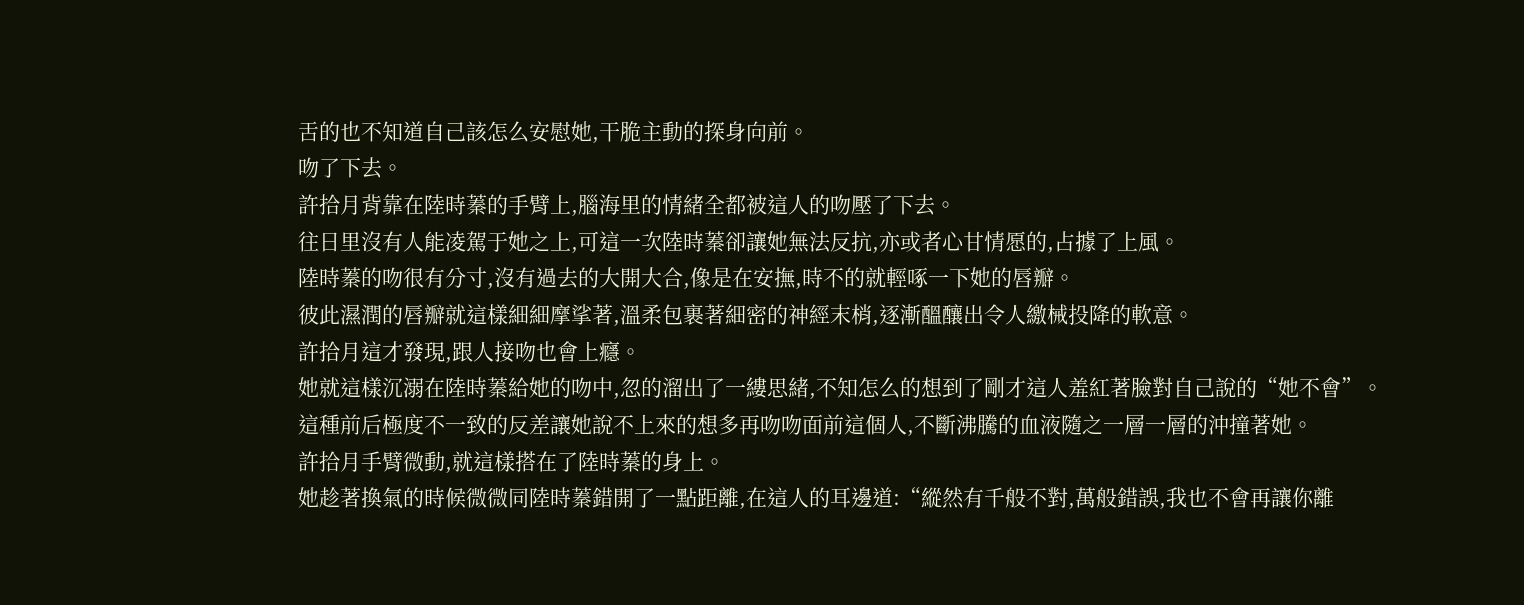舌的也不知道自己該怎么安慰她,干脆主動的探身向前。
吻了下去。
許拾月背靠在陸時蓁的手臂上,腦海里的情緒全都被這人的吻壓了下去。
往日里沒有人能凌駕于她之上,可這一次陸時蓁卻讓她無法反抗,亦或者心甘情愿的,占據了上風。
陸時蓁的吻很有分寸,沒有過去的大開大合,像是在安撫,時不的就輕啄一下她的唇瓣。
彼此濕潤的唇瓣就這樣細細摩挲著,溫柔包裹著細密的神經末梢,逐漸醞釀出令人繳械投降的軟意。
許拾月這才發現,跟人接吻也會上癮。
她就這樣沉溺在陸時蓁給她的吻中,忽的溜出了一縷思緒,不知怎么的想到了剛才這人羞紅著臉對自己說的“她不會”。
這種前后極度不一致的反差讓她說不上來的想多再吻吻面前這個人,不斷沸騰的血液隨之一層一層的沖撞著她。
許拾月手臂微動,就這樣搭在了陸時蓁的身上。
她趁著換氣的時候微微同陸時蓁錯開了一點距離,在這人的耳邊道:“縱然有千般不對,萬般錯誤,我也不會再讓你離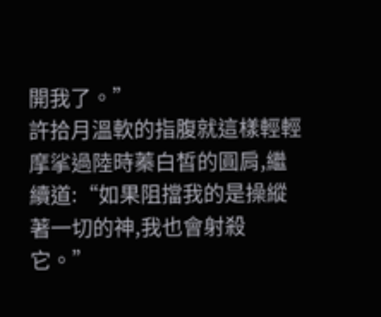開我了。”
許拾月溫軟的指腹就這樣輕輕摩挲過陸時蓁白皙的圓肩,繼續道:“如果阻擋我的是操縱著一切的神,我也會射殺它。”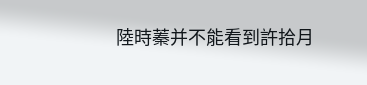陸時蓁并不能看到許拾月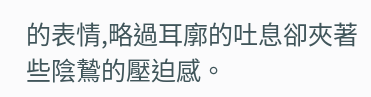的表情,略過耳廓的吐息卻夾著些陰鷙的壓迫感。